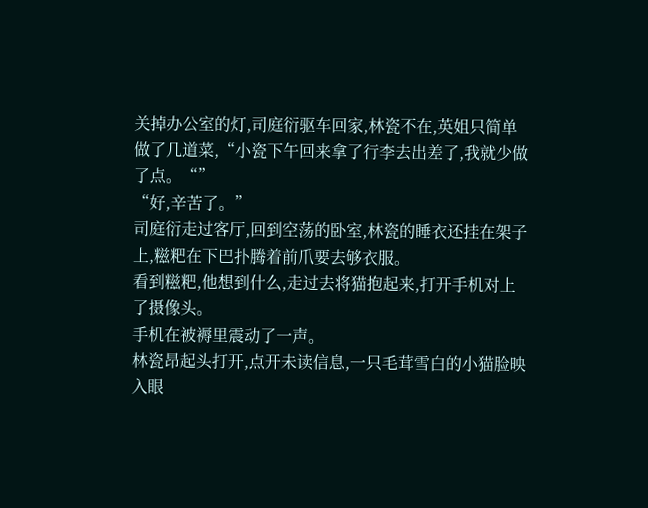关掉办公室的灯,司庭衍驱车回家,林瓷不在,英姐只简单做了几道菜,“小瓷下午回来拿了行李去出差了,我就少做了点。“”
“好,辛苦了。”
司庭衍走过客厅,回到空荡的卧室,林瓷的睡衣还挂在架子上,糍粑在下巴扑腾着前爪要去够衣服。
看到糍粑,他想到什么,走过去将猫抱起来,打开手机对上了摄像头。
手机在被褥里震动了一声。
林瓷昂起头打开,点开未读信息,一只毛茸雪白的小猫脸映入眼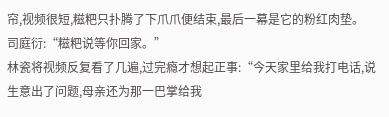帘,视频很短,糍粑只扑腾了下爪爪便结束,最后一幕是它的粉红肉垫。
司庭衍:“糍粑说等你回家。”
林瓷将视频反复看了几遍,过完瘾才想起正事:“今天家里给我打电话,说生意出了问题,母亲还为那一巴掌给我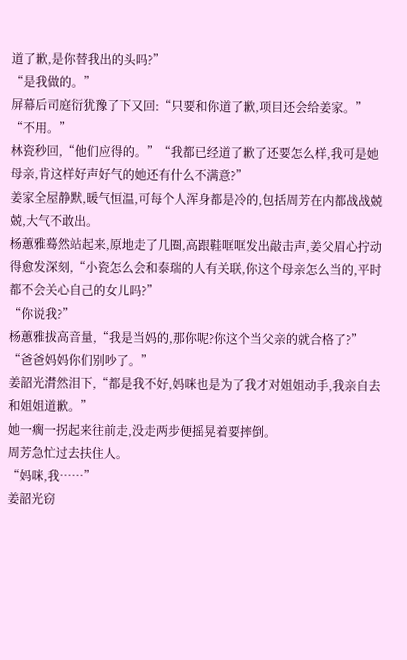道了歉,是你替我出的头吗?”
“是我做的。”
屏幕后司庭衍犹豫了下又回:“只要和你道了歉,项目还会给姜家。”
“不用。”
林瓷秒回,“他们应得的。”“我都已经道了歉了还要怎么样,我可是她母亲,肯这样好声好气的她还有什么不满意?”
姜家全屋静默,暖气恒温,可每个人浑身都是冷的,包括周芳在内都战战兢兢,大气不敢出。
杨蕙雅蓦然站起来,原地走了几圈,高跟鞋哐哐发出敲击声,姜父眉心拧动得愈发深刻,“小瓷怎么会和泰瑞的人有关联,你这个母亲怎么当的,平时都不会关心自己的女儿吗?”
“你说我?”
杨蕙雅拔高音量,“我是当妈的,那你呢?你这个当父亲的就合格了?”
“爸爸妈妈你们别吵了。”
姜韶光潸然泪下,“都是我不好,妈咪也是为了我才对姐姐动手,我亲自去和姐姐道歉。”
她一瘸一拐起来往前走,没走两步便摇晃着要摔倒。
周芳急忙过去扶住人。
“妈咪,我……”
姜韶光窃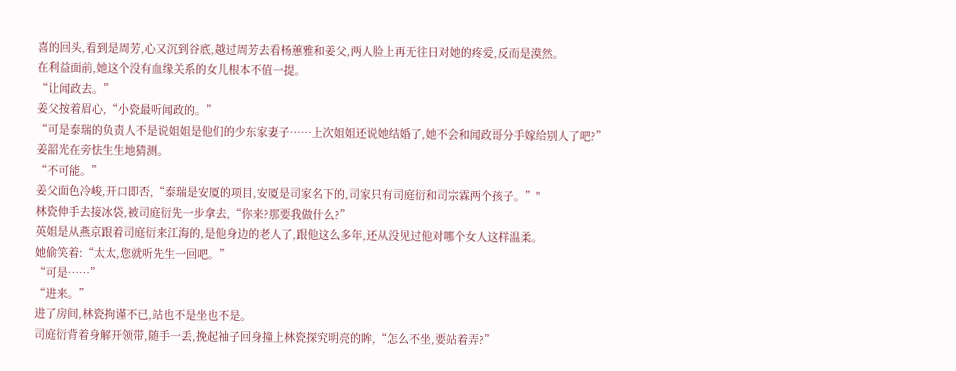喜的回头,看到是周芳,心又沉到谷底,越过周芳去看杨蕙雅和姜父,两人脸上再无往日对她的疼爱,反而是漠然。
在利益面前,她这个没有血缘关系的女儿根本不值一提。
“让闻政去。”
姜父按着眉心,“小瓷最听闻政的。”
“可是泰瑞的负责人不是说姐姐是他们的少东家妻子……上次姐姐还说她结婚了,她不会和闻政哥分手嫁给别人了吧?”
姜韶光在旁怯生生地猜测。
“不可能。”
姜父面色冷峻,开口即否,“泰瑞是安厦的项目,安厦是司家名下的,司家只有司庭衍和司宗霖两个孩子。”"
林瓷伸手去接冰袋,被司庭衍先一步拿去,“你来?那要我做什么?”
英姐是从燕京跟着司庭衍来江海的,是他身边的老人了,跟他这么多年,还从没见过他对哪个女人这样温柔。
她偷笑着:“太太,您就听先生一回吧。”
“可是……”
“进来。”
进了房间,林瓷拘谨不已,站也不是坐也不是。
司庭衍背着身解开领带,随手一丢,挽起袖子回身撞上林瓷探究明亮的眸,“怎么不坐,要站着弄?”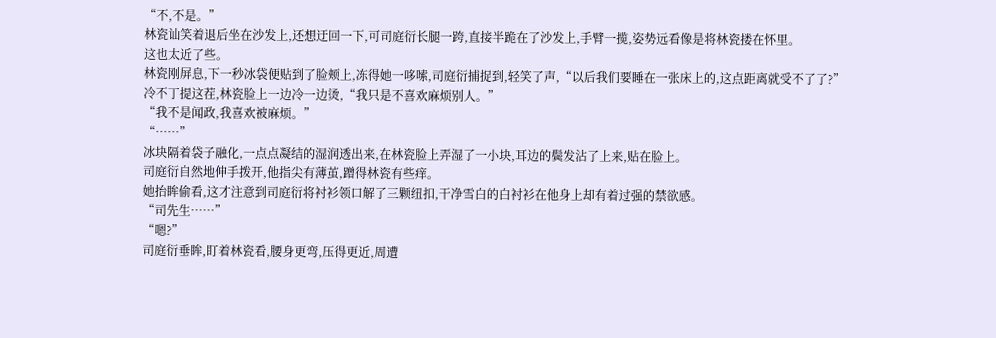“不,不是。”
林瓷讪笑着退后坐在沙发上,还想迂回一下,可司庭衍长腿一跨,直接半跪在了沙发上,手臂一揽,姿势远看像是将林瓷搂在怀里。
这也太近了些。
林瓷刚屏息,下一秒冰袋便贴到了脸颊上,冻得她一哆嗦,司庭衍捕捉到,轻笑了声,“以后我们要睡在一张床上的,这点距离就受不了了?”
冷不丁提这茬,林瓷脸上一边冷一边烫,“我只是不喜欢麻烦别人。”
“我不是闻政,我喜欢被麻烦。”
“……”
冰块隔着袋子融化,一点点凝结的湿润透出来,在林瓷脸上弄湿了一小块,耳边的鬓发沾了上来,贴在脸上。
司庭衍自然地伸手拨开,他指尖有薄茧,蹭得林瓷有些痒。
她抬眸偷看,这才注意到司庭衍将衬衫领口解了三颗纽扣,干净雪白的白衬衫在他身上却有着过强的禁欲感。
“司先生……”
“嗯?”
司庭衍垂眸,盯着林瓷看,腰身更弯,压得更近,周遭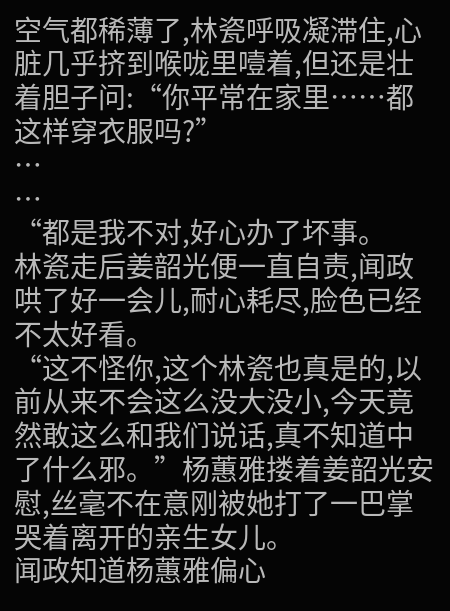空气都稀薄了,林瓷呼吸凝滞住,心脏几乎挤到喉咙里噎着,但还是壮着胆子问:“你平常在家里……都这样穿衣服吗?”
…
…
“都是我不对,好心办了坏事。
林瓷走后姜韶光便一直自责,闻政哄了好一会儿,耐心耗尽,脸色已经不太好看。
“这不怪你,这个林瓷也真是的,以前从来不会这么没大没小,今天竟然敢这么和我们说话,真不知道中了什么邪。”杨蕙雅搂着姜韶光安慰,丝毫不在意刚被她打了一巴掌哭着离开的亲生女儿。
闻政知道杨蕙雅偏心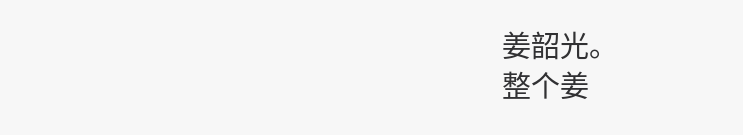姜韶光。
整个姜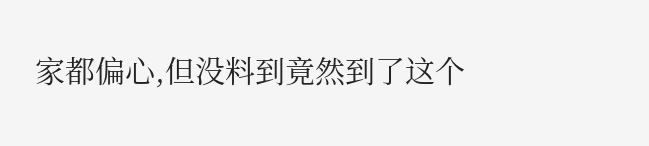家都偏心,但没料到竟然到了这个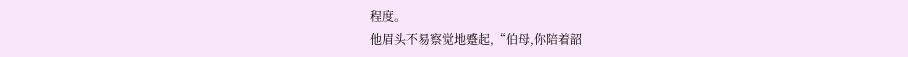程度。
他眉头不易察觉地蹙起,“伯母,你陪着韶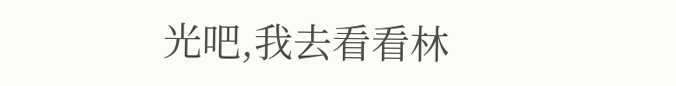光吧,我去看看林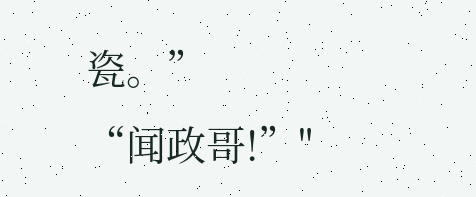瓷。”
“闻政哥!”"